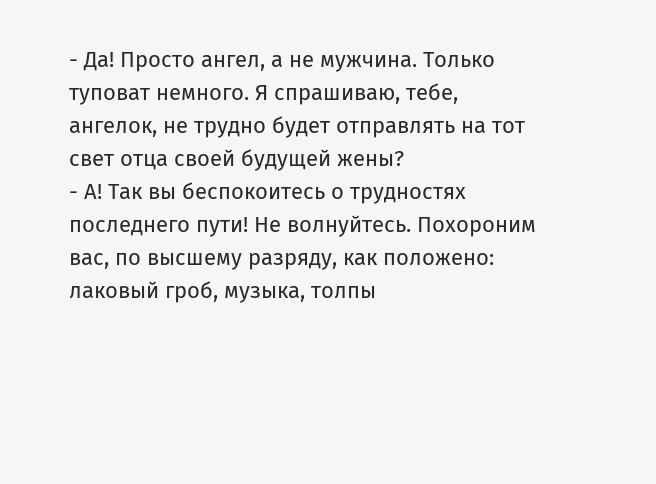- Да! Просто ангел, а не мужчина. Только туповат немного. Я спрашиваю, тебе, ангелок, не трудно будет отправлять на тот свет отца своей будущей жены?
- А! Так вы беспокоитесь о трудностях последнего пути! Не волнуйтесь. Похороним вас, по высшему разряду, как положено: лаковый гроб, музыка, толпы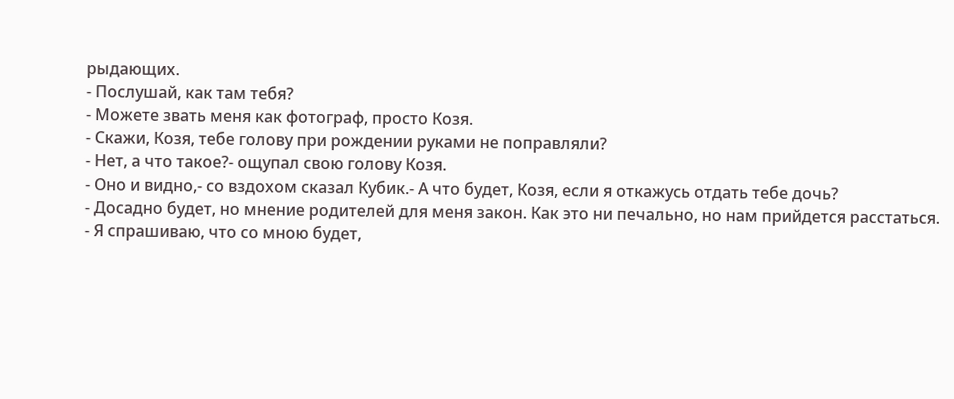рыдающих.
- Послушай, как там тебя?
- Можете звать меня как фотограф, просто Козя.
- Скажи, Козя, тебе голову при рождении руками не поправляли?
- Нет, а что такое?- ощупал свою голову Козя.
- Оно и видно,- со вздохом сказал Кубик.- А что будет, Козя, если я откажусь отдать тебе дочь?
- Досадно будет, но мнение родителей для меня закон. Как это ни печально, но нам прийдется расстаться.
- Я спрашиваю, что со мною будет,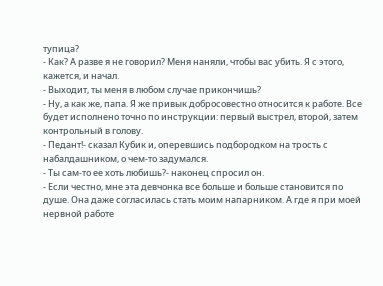тупица?
- Как? А разве я не говорил? Меня наняли, чтобы вас убить. Я с этого, кажется, и начал.
- Выходит, ты меня в любом случае прикончишь?
- Ну, а как же, папа. Я же привык добросовестно относится к работе. Все будет исполнено точно по инструкции: первый выстрел, второй, затем контрольный в голову.
- Педант!- сказал Кубик и, оперевшись подбородком на трость с набалдашником, о чем-то задумался.
- Ты сам-то ее хоть любишь?- наконец спросил он.
- Если честно, мне эта девчонка все больше и больше становится по душе. Она даже согласилась стать моим напарником. А где я при моей нервной работе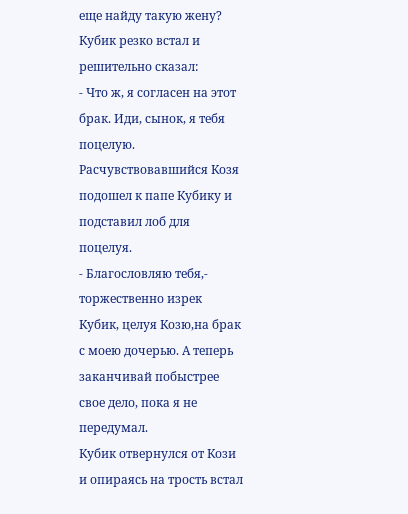еще найду такую жену?
Кубик резко встал и решительно сказал:
- Что ж, я согласен на этот брак. Иди, сынок, я тебя поцелую.
Расчувствовавшийся Козя подошел к папе Кубику и подставил лоб для поцелуя.
- Благословляю тебя,- торжественно изрек Кубик, целуя Козю,на брак с моею дочерью. А теперь заканчивай побыстрее свое дело, пока я не передумал.
Кубик отвернулся от Кози и опираясь на трость встал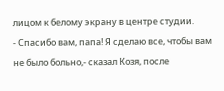лицом к белому экрану в центре студии.
- Спасибо вам, папа! Я сделаю все, чтобы вам не было больно,- сказал Козя, после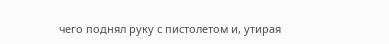чего поднял руку с пистолетом и, утирая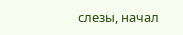слезы, начал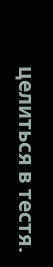целиться в тестя.